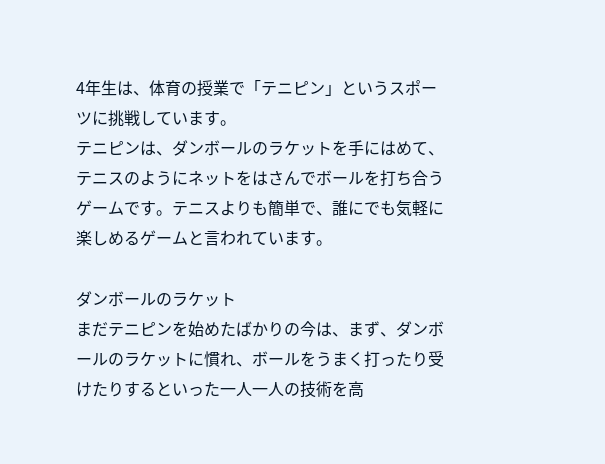4年生は、体育の授業で「テニピン」というスポーツに挑戦しています。
テニピンは、ダンボールのラケットを手にはめて、テニスのようにネットをはさんでボールを打ち合うゲームです。テニスよりも簡単で、誰にでも気軽に楽しめるゲームと言われています。

ダンボールのラケット
まだテニピンを始めたばかりの今は、まず、ダンボールのラケットに慣れ、ボールをうまく打ったり受けたりするといった一人一人の技術を高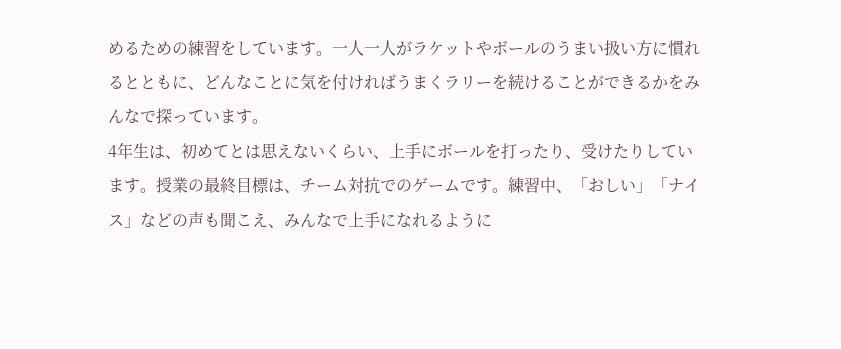めるための練習をしています。一人一人がラケットやボールのうまい扱い方に慣れるとともに、どんなことに気を付ければうまくラリーを続けることができるかをみんなで探っています。
4年生は、初めてとは思えないくらい、上手にボールを打ったり、受けたりしています。授業の最終目標は、チーム対抗でのゲームです。練習中、「おしい」「ナイス」などの声も聞こえ、みんなで上手になれるように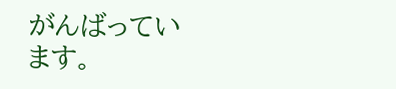がんばっています。